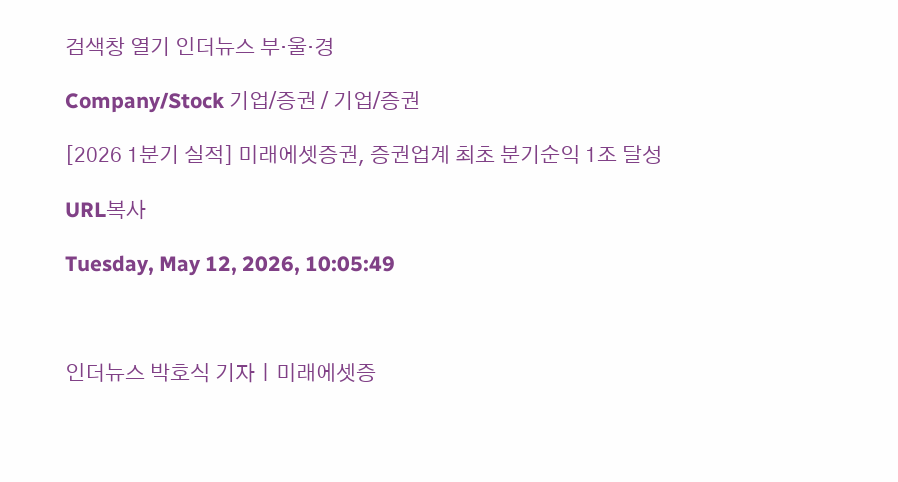검색창 열기 인더뉴스 부·울·경

Company/Stock 기업/증권 / 기업/증권

[2026 1분기 실적] 미래에셋증권, 증권업계 최초 분기순익 1조 달성

URL복사

Tuesday, May 12, 2026, 10:05:49



인더뉴스 박호식 기자ㅣ미래에셋증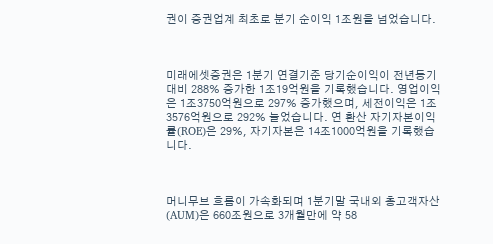권이 증권업계 최초로 분기 순이익 1조원을 넘었습니다.



미래에셋증권은 1분기 연결기준 당기순이익이 전년동기대비 288% 증가한 1조19억원을 기록했습니다. 영업이익은 1조3750억원으로 297% 증가했으며, 세전이익은 1조3576억원으로 292% 늘었습니다. 연 환산 자기자본이익률(ROE)은 29%, 자기자본은 14조1000억원을 기록했습니다.



머니무브 흐름이 가속화되며 1분기말 국내외 총고객자산(AUM)은 660조원으로 3개월만에 약 58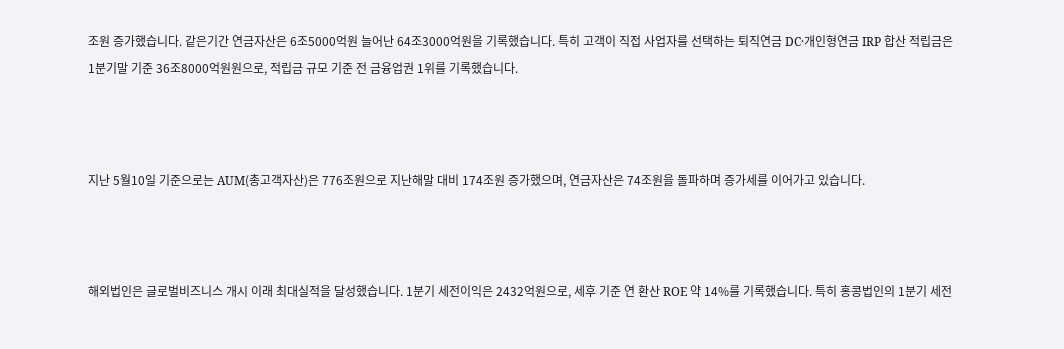조원 증가했습니다. 같은기간 연금자산은 6조5000억원 늘어난 64조3000억원을 기록했습니다. 특히 고객이 직접 사업자를 선택하는 퇴직연금 DC·개인형연금 IRP 합산 적립금은 1분기말 기준 36조8000억원원으로, 적립금 규모 기준 전 금융업권 1위를 기록했습니다.



지난 5월10일 기준으로는 AUM(총고객자산)은 776조원으로 지난해말 대비 174조원 증가했으며, 연금자산은 74조원을 돌파하며 증가세를 이어가고 있습니다.



해외법인은 글로벌비즈니스 개시 이래 최대실적을 달성했습니다. 1분기 세전이익은 2432억원으로, 세후 기준 연 환산 ROE 약 14%를 기록했습니다. 특히 홍콩법인의 1분기 세전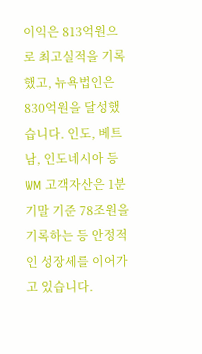이익은 813억원으로 최고실적을 기록했고, 뉴욕법인은 830억원을 달성했습니다. 인도, 베트남, 인도네시아 등 WM 고객자산은 1분기말 기준 78조원을 기록하는 등 안정적인 성장세를 이어가고 있습니다.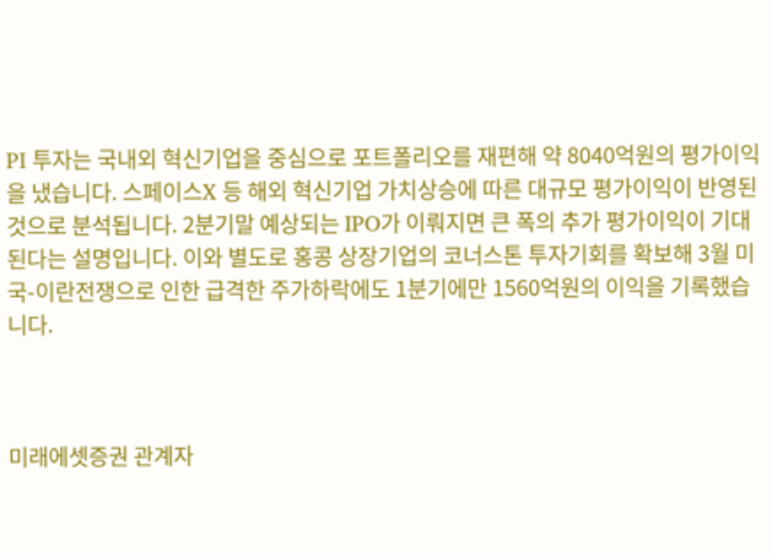PI 투자는 국내외 혁신기업을 중심으로 포트폴리오를 재편해 약 8040억원의 평가이익을 냈습니다. 스페이스X 등 해외 혁신기업 가치상승에 따른 대규모 평가이익이 반영된 것으로 분석됩니다. 2분기말 예상되는 IPO가 이뤄지면 큰 폭의 추가 평가이익이 기대된다는 설명입니다. 이와 별도로 홍콩 상장기업의 코너스톤 투자기회를 확보해 3월 미국-이란전쟁으로 인한 급격한 주가하락에도 1분기에만 1560억원의 이익을 기록했습니다.



미래에셋증권 관계자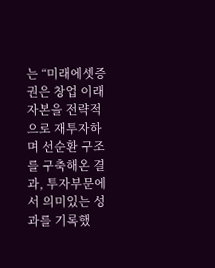는 “미래에셋증권은 창업 이래 자본을 전략적으로 재투자하며 선순환 구조를 구축해온 결과, 투자부문에서 의미있는 성과를 기록했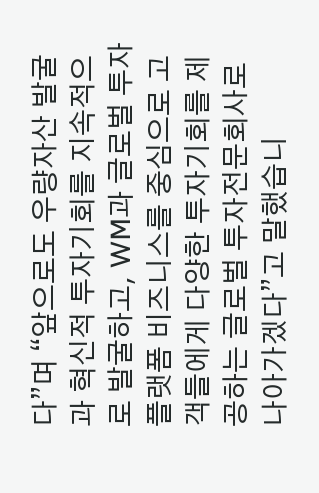다”며 “앞으로도 우량자산 발굴과 혁신적 투자기회를 지속적으로 발굴하고, WM과 글로벌 투자 플랫폼 비즈니스를 중심으로 고객들에게 다양한 투자기회를 제공하는 글로벌 투자전문회사로 나아가겠다”고 말했습니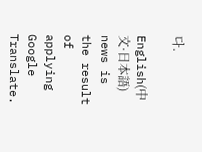다.

English(中文·日本語) news is the result of applying Google Translate.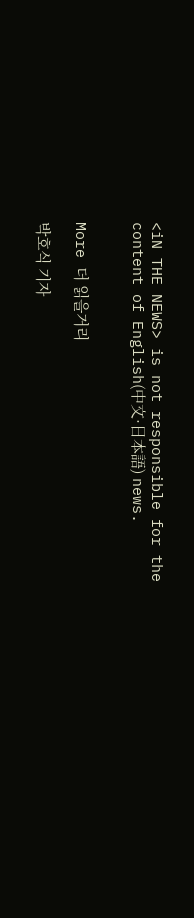<iN THE NEWS> is not responsible for the content of English(中文·日本語) news.


More 더 읽을거리

박호식 기자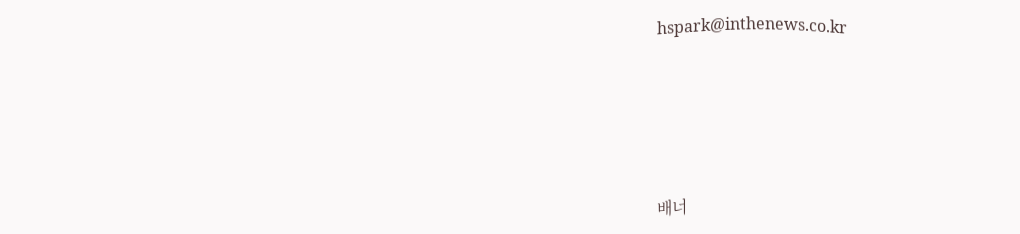hspark@inthenews.co.kr






배너